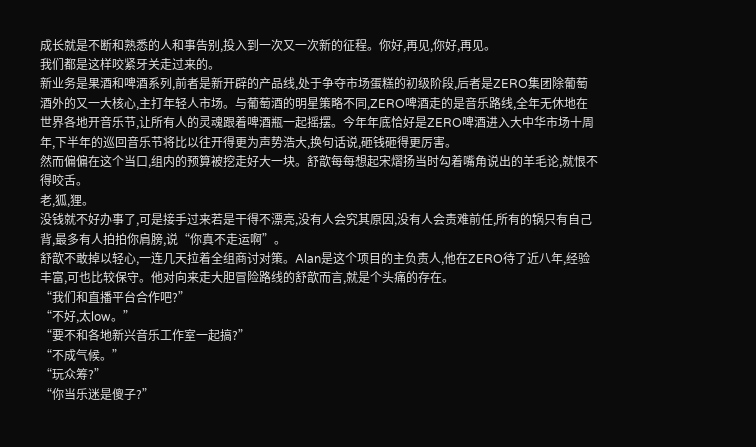成长就是不断和熟悉的人和事告别,投入到一次又一次新的征程。你好,再见,你好,再见。
我们都是这样咬紧牙关走过来的。
新业务是果酒和啤酒系列,前者是新开辟的产品线,处于争夺市场蛋糕的初级阶段,后者是ZERO集团除葡萄酒外的又一大核心,主打年轻人市场。与葡萄酒的明星策略不同,ZERO啤酒走的是音乐路线,全年无休地在世界各地开音乐节,让所有人的灵魂跟着啤酒瓶一起摇摆。今年年底恰好是ZERO啤酒进入大中华市场十周年,下半年的巡回音乐节将比以往开得更为声势浩大,换句话说,砸钱砸得更厉害。
然而偏偏在这个当口,组内的预算被挖走好大一块。舒歆每每想起宋熠扬当时勾着嘴角说出的羊毛论,就恨不得咬舌。
老,狐,狸。
没钱就不好办事了,可是接手过来若是干得不漂亮,没有人会究其原因,没有人会责难前任,所有的锅只有自己背,最多有人拍拍你肩膀,说“你真不走运啊”。
舒歆不敢掉以轻心,一连几天拉着全组商讨对策。Alan是这个项目的主负责人,他在ZERO待了近八年,经验丰富,可也比较保守。他对向来走大胆冒险路线的舒歆而言,就是个头痛的存在。
“我们和直播平台合作吧?”
“不好,太low。”
“要不和各地新兴音乐工作室一起搞?”
“不成气候。”
“玩众筹?”
“你当乐迷是傻子?”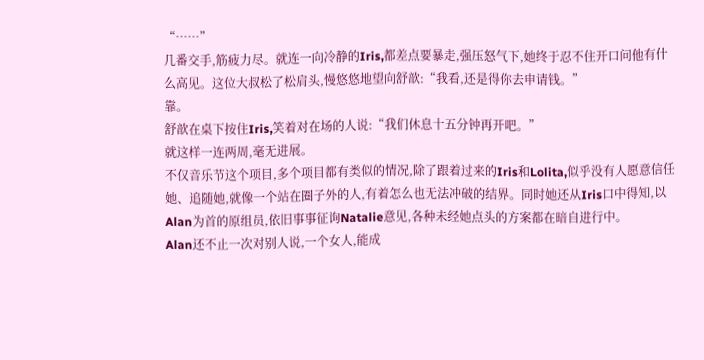“……”
几番交手,筋疲力尽。就连一向冷静的Iris,都差点要暴走,强压怒气下,她终于忍不住开口问他有什么高见。这位大叔松了松肩头,慢悠悠地望向舒歆:“我看,还是得你去申请钱。”
靠。
舒歆在桌下按住Iris,笑着对在场的人说:“我们休息十五分钟再开吧。”
就这样一连两周,毫无进展。
不仅音乐节这个项目,多个项目都有类似的情况,除了跟着过来的Iris和Lolita,似乎没有人愿意信任她、追随她,就像一个站在圈子外的人,有着怎么也无法冲破的结界。同时她还从Iris口中得知,以Alan为首的原组员,依旧事事征询Natalie意见,各种未经她点头的方案都在暗自进行中。
Alan还不止一次对别人说,一个女人,能成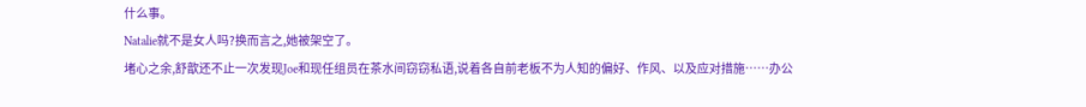什么事。
Natalie就不是女人吗?换而言之,她被架空了。
堵心之余,舒歆还不止一次发现Joe和现任组员在茶水间窃窃私语,说着各自前老板不为人知的偏好、作风、以及应对措施……办公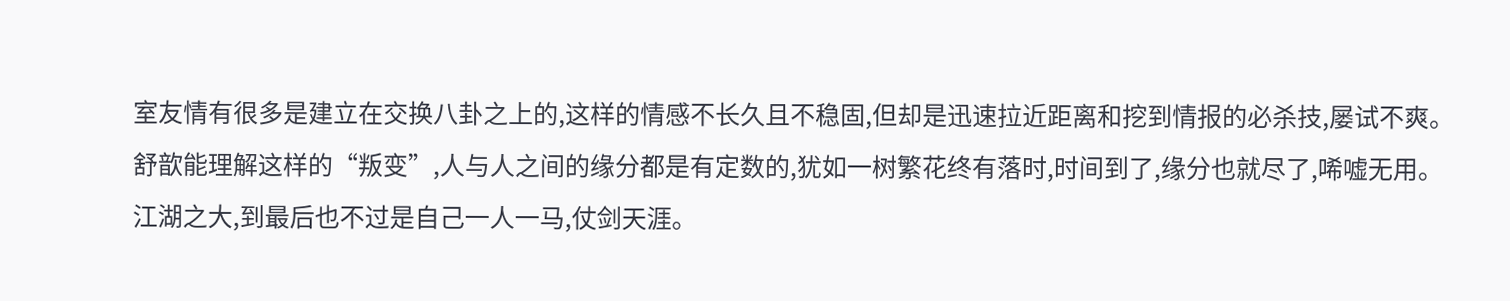室友情有很多是建立在交换八卦之上的,这样的情感不长久且不稳固,但却是迅速拉近距离和挖到情报的必杀技,屡试不爽。
舒歆能理解这样的“叛变”,人与人之间的缘分都是有定数的,犹如一树繁花终有落时,时间到了,缘分也就尽了,唏嘘无用。
江湖之大,到最后也不过是自己一人一马,仗剑天涯。